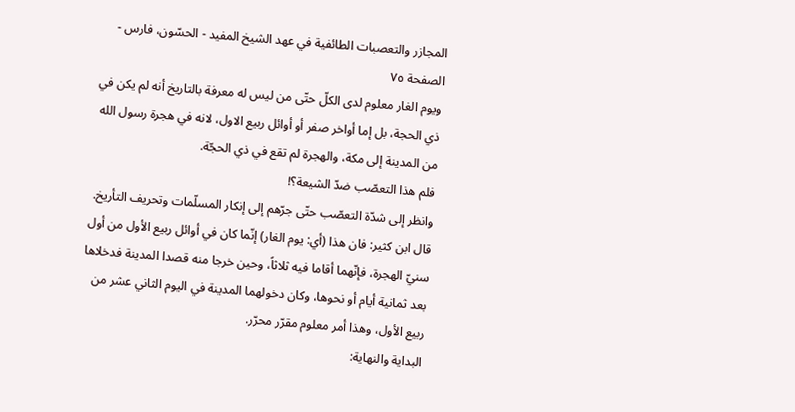المجازر والتعصبات الطائفية في عهد الشيخ المفيد - الحسّون، فارس - الصفحة ٧٥
ويوم الغار معلوم لدى الكلّ حتّى من ليس له معرفة بالتاريخ أنه لم يكن في ذي الحجة، بل إما أواخر صفر أو أوائل ربيع الاول، لانه في هجرة رسول الله من المدينة إلى مكة، والهجرة لم تقع في ذي الحجّة.
فلم هذا التعصّب ضدّ الشيعة؟!
وانظر إلى شدّة التعصّب حتّى جرّهم إلى إنكار المسلّمات وتحريف التأريخ.
قال ابن كثير: فان هذا (أي: يوم الغار) إنّما كان في أوائل ربيع الأول من أول سنيّ الهجرة، فإنّهما أقاما فيه ثلاثاً، وحين خرجا منه قصدا المدينة فدخلاها بعد ثمانية أيام أو نحوها، وكان دخولهما المدينة في اليوم الثاني عشر من ربيع الأول، وهذا أمر معلوم مقرّر محرّر.
البداية والنهاية: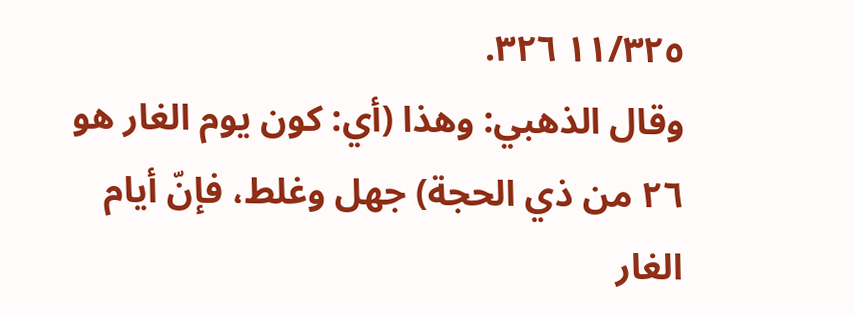١١/٣٢٥ ٣٢٦.
وقال الذهبي: وهذا (أي: كون يوم الغار هو ٢٦ من ذي الحجة) جهل وغلط، فإنّ أيام الغار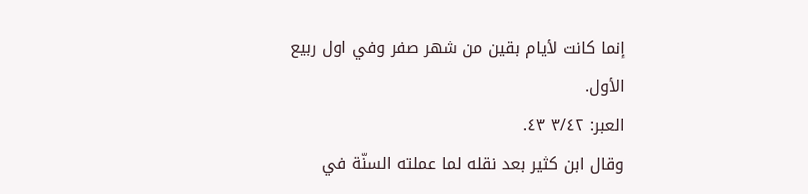إنما كانت لأيام بقين من شهر صفر وفي اول ربيع الأول.
العبر: ٣/٤٢ ٤٣.
وقال ابن كثير بعد نقله لما عملته السنّة في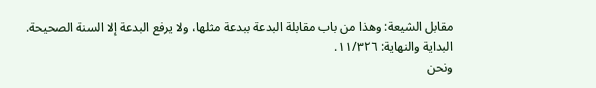مقابل الشيعة: وهذا من باب مقابلة البدعة ببدعة مثلها، ولا يرفع البدعة إلا السنة الصحيحة.
البداية والنهاية: ١١/٣٢٦.
ونحن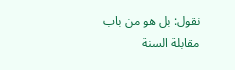نقول: بل هو من باب مقابلة السنة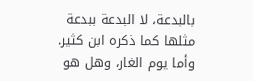بالبدعة، لا البدعة ببدعة مثلها كما ذكره ابن كثير.
وأما يوم الغار، وهل هو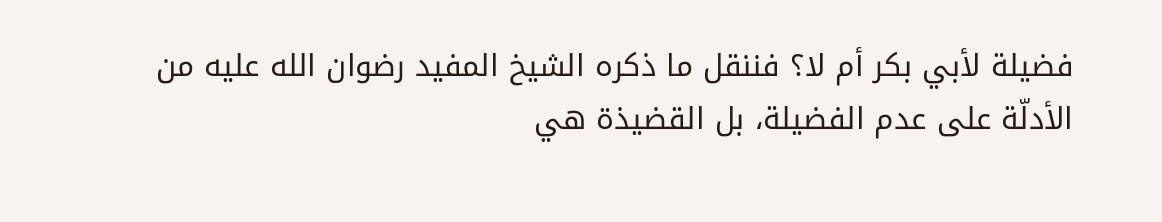فضيلة لأبي بكر أم لا؟ فننقل ما ذكره الشيخ المفيد رضوان الله عليه من الأدلّة على عدم الفضيلة، بل القضيذة هي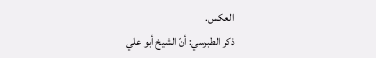العكس.
ذكر الطبرسي: أنّ الشيخ أبو علي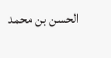الحسن بن محمد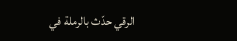الرقي حدّث بالرملة في